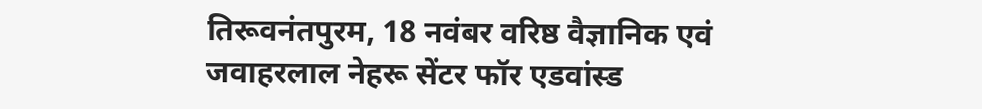तिरूवनंतपुरम, 18 नवंबर वरिष्ठ वैज्ञानिक एवं जवाहरलाल नेहरू सेंटर फॉर एडवांस्ड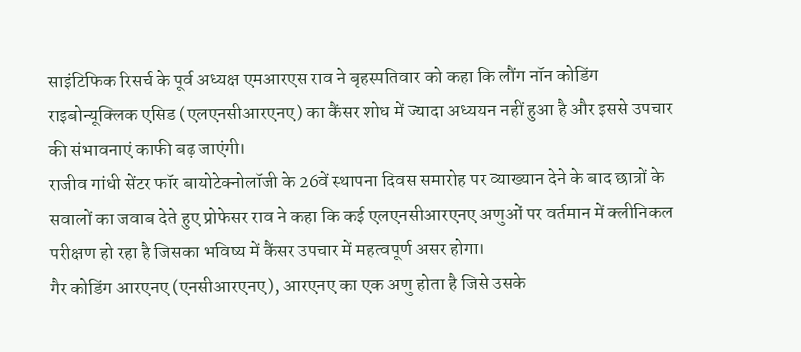साइंटिफिक रिसर्च के पूर्व अध्यक्ष एमआरएस राव ने बृहस्पतिवार को कहा कि लौंग नॉन कोडिंग राइबोन्यूक्लिक एसिड (एलएनसीआरएनए) का कैंसर शोध में ज्यादा अध्ययन नहीं हुआ है और इससे उपचार की संभावनाएं काफी बढ़ जाएंगी।
राजीव गांधी सेंटर फॉर बायोटेक्नोलॉजी के 26वें स्थापना दिवस समारोह पर व्याख्यान देने के बाद छात्रों के सवालों का जवाब देते हुए प्रोफेसर राव ने कहा कि कई एलएनसीआरएनए अणुओं पर वर्तमान में क्लीनिकल परीक्षण हो रहा है जिसका भविष्य में कैंसर उपचार में महत्वपूर्ण असर होगा।
गैर कोडिंग आरएनए (एनसीआरएनए), आरएनए का एक अणु होता है जिसे उसके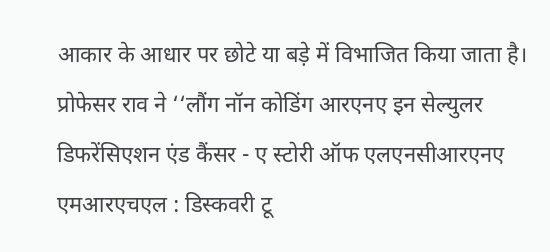आकार के आधार पर छोटे या बड़े में विभाजित किया जाता है।
प्रोफेसर राव ने ‘‘लौंग नॉन कोडिंग आरएनए इन सेल्युलर डिफरेंसिएशन एंड कैंसर - ए स्टोरी ऑफ एलएनसीआरएनए एमआरएचएल : डिस्कवरी टू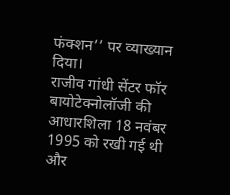फंक्शन’’ पर व्याख्यान दिया।
राजीव गांधी सेंटर फॉर बायोटेक्नोलॉजी की आधारशिला 18 नवंबर 1995 को रखी गई थी और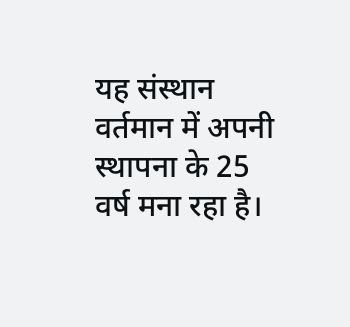यह संस्थान वर्तमान में अपनी स्थापना के 25 वर्ष मना रहा है।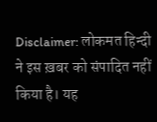Disclaimer: लोकमत हिन्दी ने इस ख़बर को संपादित नहीं किया है। यह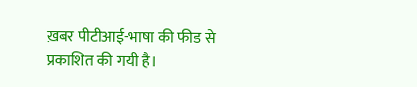ख़बर पीटीआई-भाषा की फीड से प्रकाशित की गयी है।